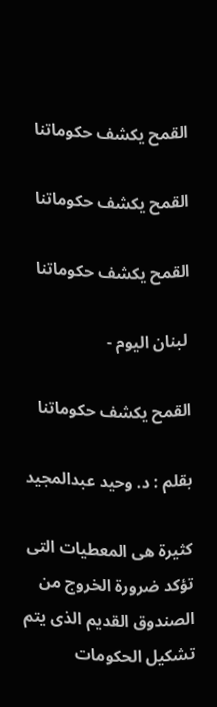القمح يكشف حكوماتنا

القمح يكشف حكوماتنا

القمح يكشف حكوماتنا

 لبنان اليوم -

القمح يكشف حكوماتنا

بقلم : د. وحيد عبدالمجيد

كثيرة هى المعطيات التى تؤكد ضرورة الخروج من الصندوق القديم الذى يتم تشكيل الحكومات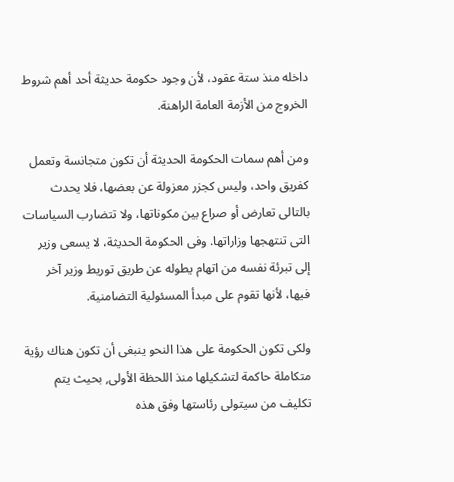داخله منذ ستة عقود، لأن وجود حكومة حديثة أحد أهم شروط الخروج من الأزمة العامة الراهنة.

ومن أهم سمات الحكومة الحديثة أن تكون متجانسة وتعمل كفريق واحد، وليس كجزر معزولة عن بعضها، فلا يحدث بالتالى تعارض أو صراع بين مكوناتها، ولا تتضارب السياسات التى تنتهجها وزاراتها. وفى الحكومة الحديثة، لا يسعى وزير إلى تبرئة نفسه من اتهام يطوله عن طريق توريط وزير آخر فيها، لأنها تقوم على مبدأ المسئولية التضامنية.

ولكى تكون الحكومة على هذا النحو ينبغى أن تكون هناك رؤية متكاملة حاكمة لتشكيلها منذ اللحظة الأولى, بحيث يتم تكليف من سيتولى رئاستها وفق هذه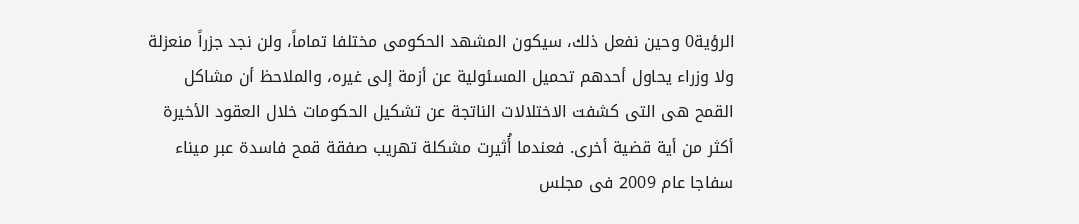الرؤية0 وحين نفعل ذلك، سيكون المشهد الحكومى مختلفا تماماً، ولن نجد جزراً منعزلة ولا وزراء يحاول أحدهم تحميل المسئولية عن أزمة إلى غيره، والملاحظ أن مشاكل القمح هى التى كشفت الاختلالات الناتجة عن تشكيل الحكومات خلال العقود الأخيرة أكثر من أية قضية أخرى. فعندما أُثيرت مشكلة تهريب صفقة قمح فاسدة عبر ميناء سفاجا عام 2009 فى مجلس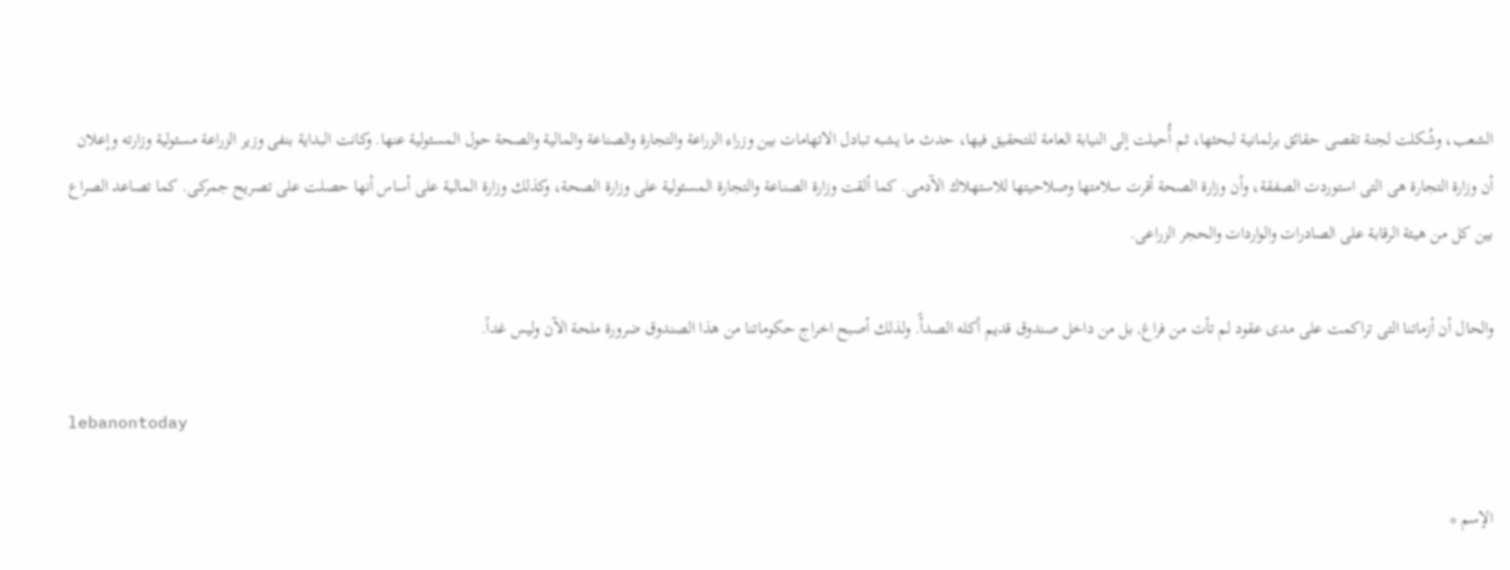الشعب، وشُكلت لجنة تقصى حقائق برلمانية لبحثها، ثم أُحيلت إلى النيابة العامة للتحقيق فيها، حدث ما يشبه تبادل الاتهامات بين وزراء الزراعة والتجارة والصناعة والمالية والصحة حول المسئولية عنها. وكانت البداية بنفى وزير الزراعة مسئولية وزارته وإعلان أن وزارة التجارة هى التى استوردت الصفقة، وأن وزارة الصحة أقرت سلامتها وصلاحيتها للاستهلاك الآدمى. كما ألقت وزارة الصناعة والتجارة المسئولية على وزارة الصحة، وكذلك وزارة المالية على أساس أنها حصلت على تصريح جمركى. كما تصاعد الصراع بين كل من هيئة الرقابة على الصادرات والواردات والحجر الزراعى.

والحال أن أزماتنا التى تراكمت على مدى عقود لم تأت من فراغ, بل من داخل صندوق قديم أكله الصدأً. ولذلك أصبح اخراج حكوماتنا من هذا الصندوق ضرورة ملحة الآن وليس غداً.

lebanontoday

الإسم *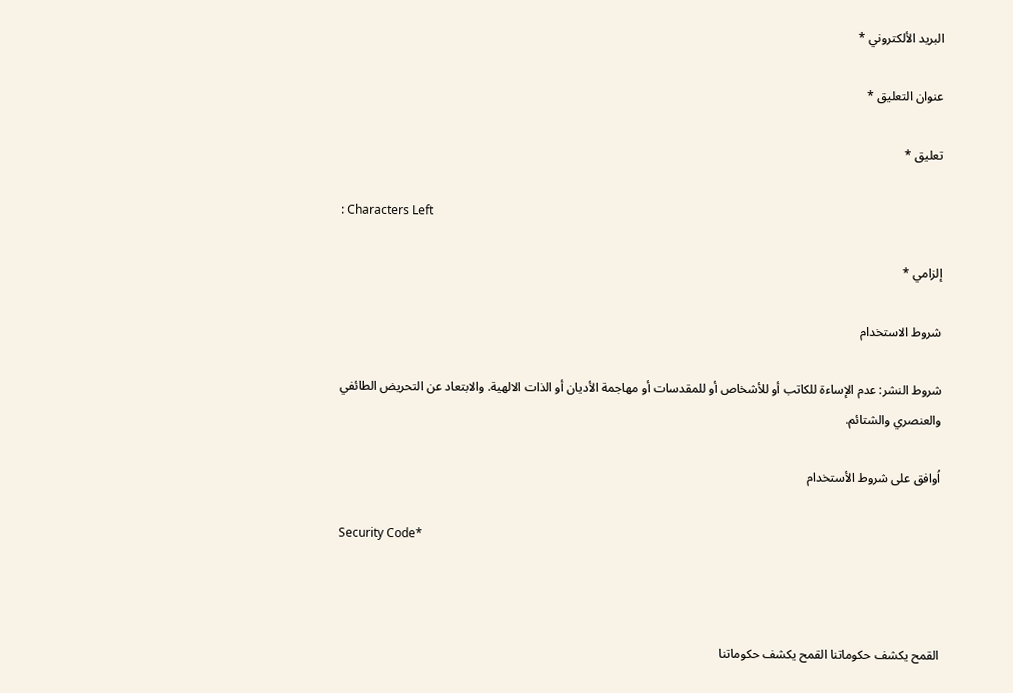البريد الألكتروني *

عنوان التعليق *

تعليق *

: Characters Left

إلزامي *

شروط الاستخدام

شروط النشر: عدم الإساءة للكاتب أو للأشخاص أو للمقدسات أو مهاجمة الأديان أو الذات الالهية. والابتعاد عن التحريض الطائفي والعنصري والشتائم.

اُوافق على شروط الأستخدام

Security Code*



القمح يكشف حكوماتنا القمح يكشف حكوماتنا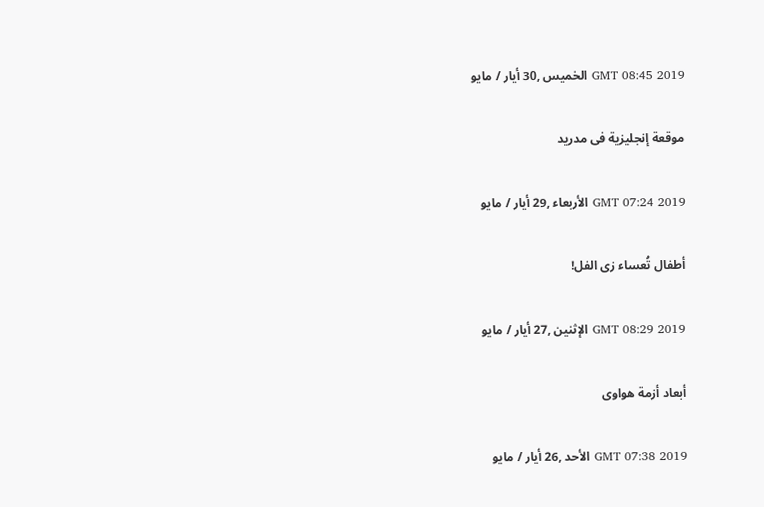GMT 08:45 2019 الخميس ,30 أيار / مايو

موقعة إنجليزية فى مدريد

GMT 07:24 2019 الأربعاء ,29 أيار / مايو

أطفال تُعساء زى الفل!

GMT 08:29 2019 الإثنين ,27 أيار / مايو

أبعاد أزمة هواوى

GMT 07:38 2019 الأحد ,26 أيار / مايو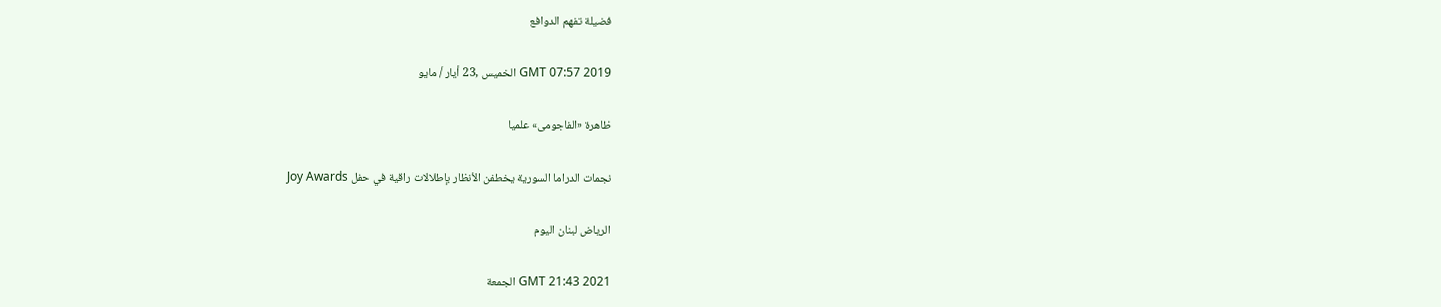فضيلة تفهم الدوافع

GMT 07:57 2019 الخميس ,23 أيار / مايو

ظاهرة «الفاجومى» علميا

نجمات الدراما السورية يخطفن الأنظار بإطلالات راقية في حفل Joy Awards

الرياض لبنان اليوم

GMT 21:43 2021 الجمعة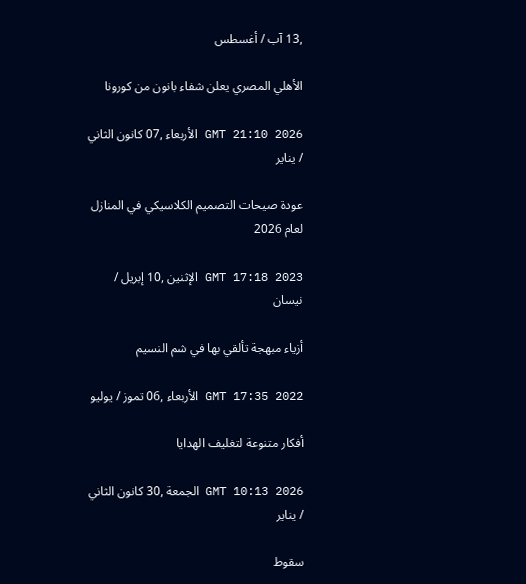,13 آب / أغسطس

الأهلي المصري يعلن شفاء بانون من كورونا

GMT 21:10 2026 الأربعاء ,07 كانون الثاني / يناير

عودة صيحات التصميم الكلاسيكي في المنازل لعام 2026

GMT 17:18 2023 الإثنين ,10 إبريل / نيسان

أزياء مبهجة تألقي بها في شم النسيم

GMT 17:35 2022 الأربعاء ,06 تموز / يوليو

أفكار متنوعة لتغليف الهدايا

GMT 10:13 2026 الجمعة ,30 كانون الثاني / يناير

سقوط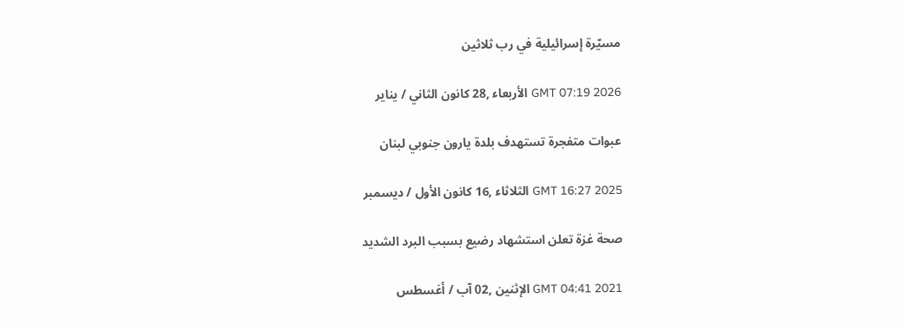مسيّرة إسرائيلية في رب ثلاثين

GMT 07:19 2026 الأربعاء ,28 كانون الثاني / يناير

عبوات متفجرة تستهدف بلدة يارون جنوبي لبنان

GMT 16:27 2025 الثلاثاء ,16 كانون الأول / ديسمبر

صحة غزة تعلن استشهاد رضيع بسبب البرد الشديد

GMT 04:41 2021 الإثنين ,02 آب / أغسطس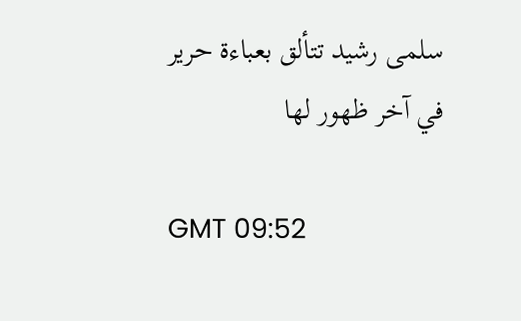سلمى رشيد تتألق بعباءة حرير في آخر ظهور لها

GMT 09:52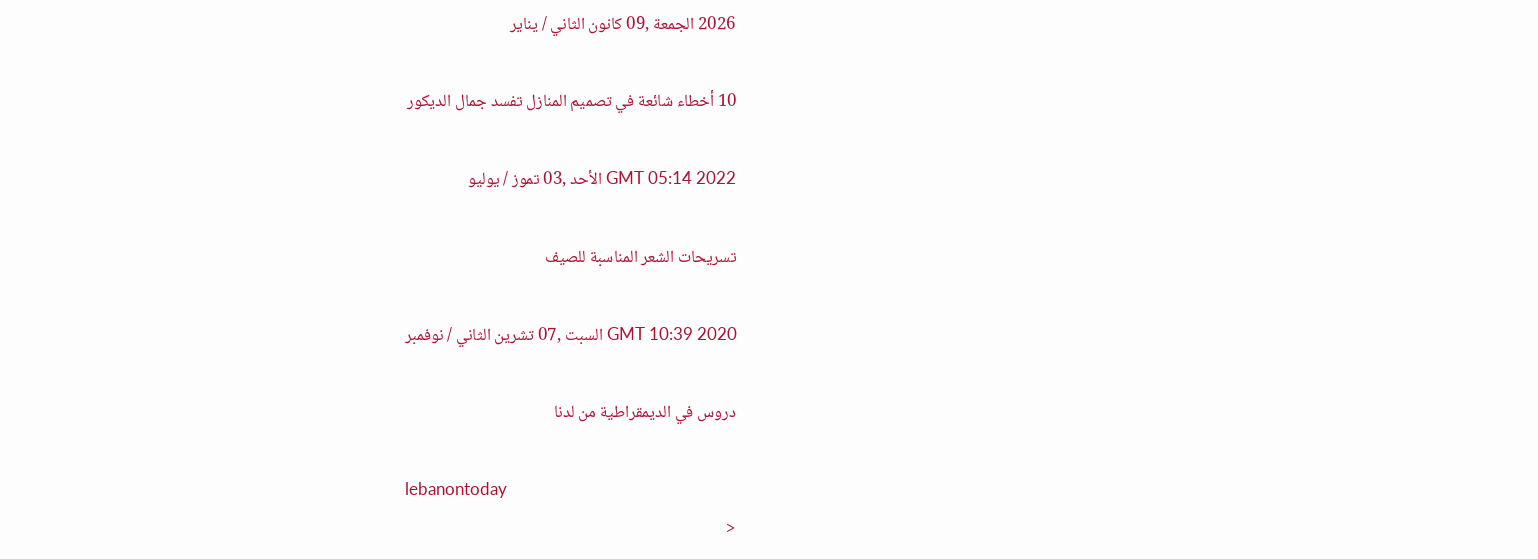2026 الجمعة ,09 كانون الثاني / يناير

10 أخطاء شائعة في تصميم المنازل تفسد جمال الديكور

GMT 05:14 2022 الأحد ,03 تموز / يوليو

تسريحات الشعر المناسبة للصيف

GMT 10:39 2020 السبت ,07 تشرين الثاني / نوفمبر

دروس في الديمقراطية من لدنا

lebanontoday
<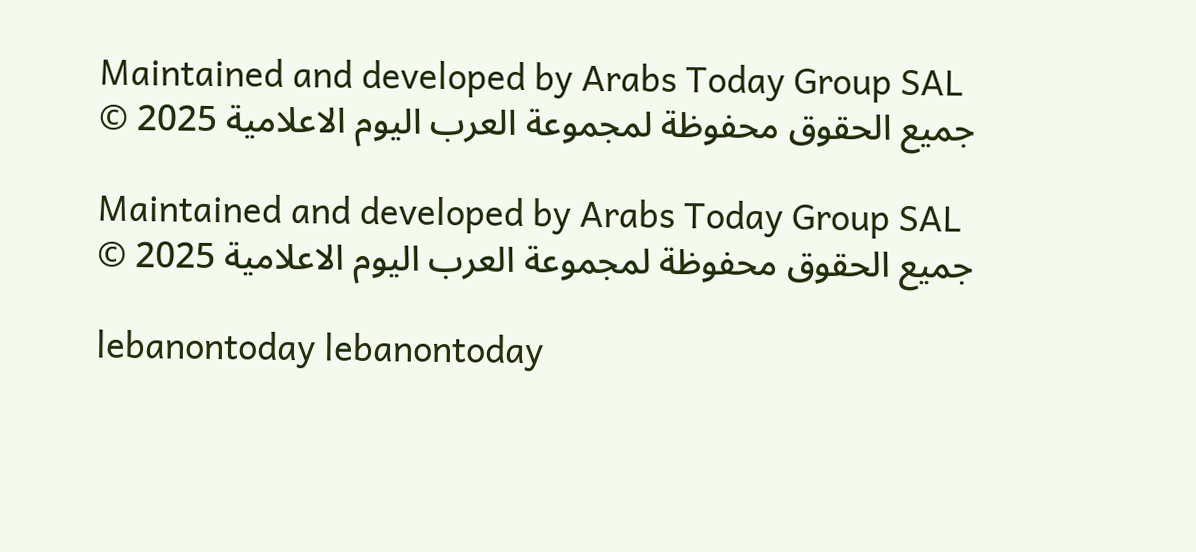Maintained and developed by Arabs Today Group SAL
جميع الحقوق محفوظة لمجموعة العرب اليوم الاعلامية 2025 ©

Maintained and developed by Arabs Today Group SAL
جميع الحقوق محفوظة لمجموعة العرب اليوم الاعلامية 2025 ©

lebanontoday lebanontoday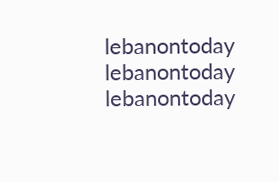lebanontoday lebanontoday
lebanontoday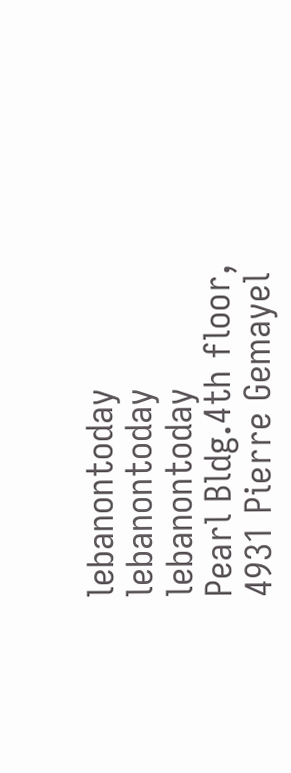lebanontoday lebanontoday
lebanontoday
Pearl Bldg.4th floor, 4931 Pierre Gemayel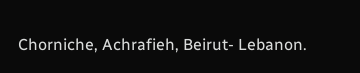Chorniche, Achrafieh, Beirut- Lebanon.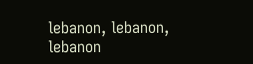lebanon, lebanon, lebanon